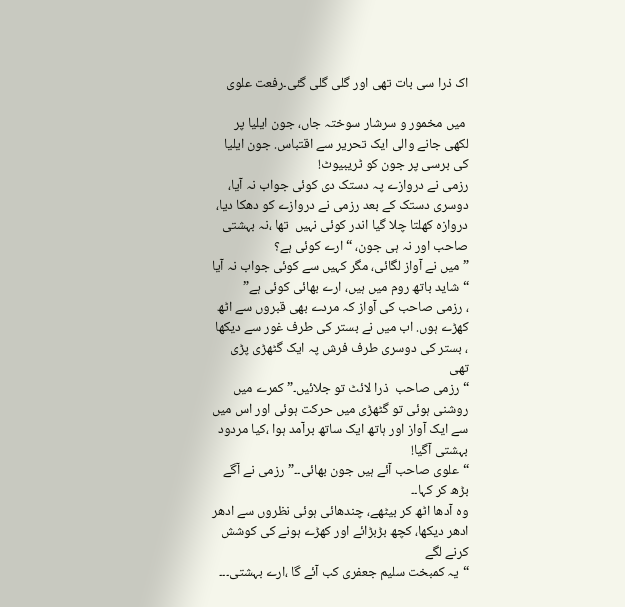اک ذرا سی بات تھی اور گلی گلی گئی۔رفعت علوی

 میں مخمور و سرشار سوختہ جاں، جون ایلیا پر لکھی جانے والی ایک تحریر سے اقتباس. جون ایلیا کی برسی پر جون کو ٹریبیوٹ!
رزمی نے دروازے پہ دستک دی کوئی جواب نہ آیا، دوسری دستک کے بعد رزمی نے دروازے کو دھکا دیا، دروازہ کھلتا چلا گیا اندر کوئی نہیں  تھا ،نہ بہشتی صاحب اور نہ ہی جون، “ارے کوئی ہے؟
” میں نے آواز لگائی، مگر کہیں سے کوئی جواب نہ آیا “شاید باتھ روم میں ہیں، ارے بھائی کوئی ہے”
، رزمی صاحب کی آواز کہ مردے بھی قبروں سے اٹھ کھڑے ہوں. اب میں نے بستر کی طرف غور سے دیکھا ، بستر کی دوسری طرف فرش پہ ایک گٹھڑی پڑی تھی
“رزمی صاحب  ذرا لائٹ تو جلائیں۔” کمرے میں روشنی ہوئی تو گٹھڑی میں حرکت ہوئی اور اس میں سے ایک آواز اور ہاتھ ایک ساتھ برآمد ہوا ،کیا مردود بہشتی آگیا!
“علوی صاحب آئے ہیں جون بھائی۔۔” رزمی نے آگے بڑھ کر کہا۔۔
وہ آدھا اٹھ کر بیٹھے، چندھائی ہوئی نظروں سے ادھر ادھر دیکھا، کچھ بڑبڑائے اور کھڑے ہونے کی کوشش کرنے لگے
“یہ کمبخت سلیم جعفری کب آئے گا ،ارے بہشتی۔۔۔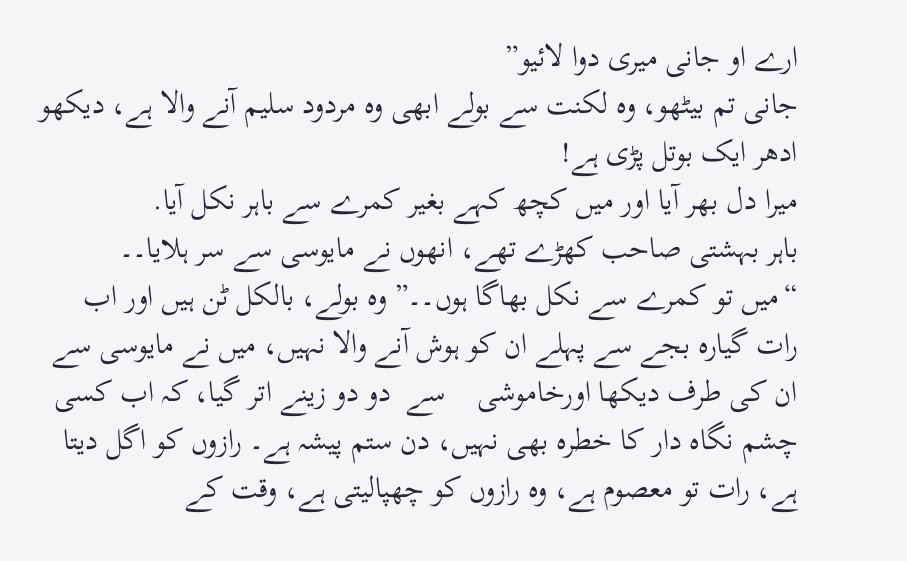ارے او جانی میری دوا لائیو”
جانی تم بیٹھو، وہ لکنت سے بولے ابھی وہ مردود سلیم آنے والا ہے، دیکھو ادھر ایک بوتل پڑی ہے!
میرا دل بھر آیا اور میں کچھ کہے بغیر کمرے سے باہر نکل آیا.
باہر بہشتی صاحب کھڑے تھے، انھوں نے مایوسی سے سر ہلایا۔۔
“میں تو کمرے سے نکل بھاگا ہوں۔۔” وہ بولے، بالکل ٹن ہیں اور اب رات گیارہ بجے سے پہلے ان کو ہوش آنے والا نہیں، میں نے مایوسی سے ان کی طرف دیکھا اورخاموشی    سے  دو دو زینے اتر گیا، کہ اب کسی چشم نگاہ دار کا خطرہ بھی نہیں، دن ستم پیشہ ہے۔ رازوں کو اگل دیتا ہے، رات تو معصوم ہے، وہ رازوں کو چھپالیتی ہے، وقت کے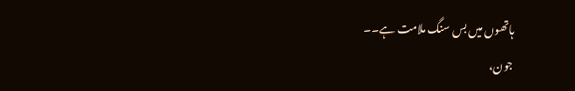ہاتھوں میں بس سنگ ملامت ہے۔۔
جون،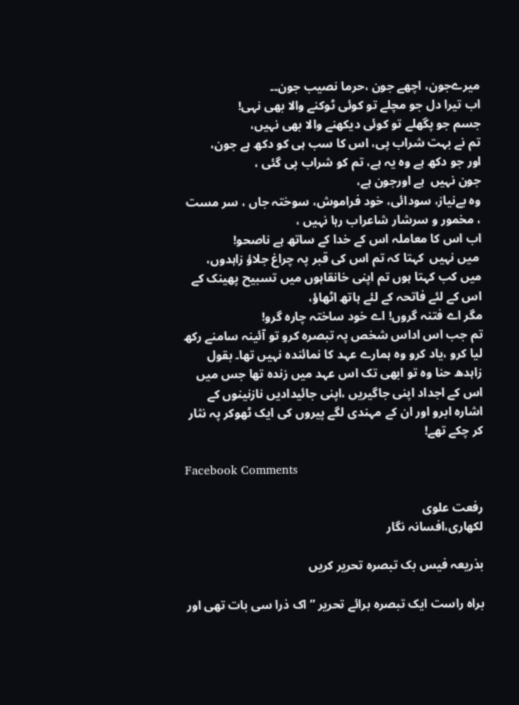میرےجون، اچھے جون ،حرما نصیب جون۔۔
اب تیرا دل جو مچلے تو کوئی ٹوکنے والا بھی نہی!
جسم جو پگھلے تو کوئی دیکھنے والا بھی نہیں،
تم نے بہت شراب پی، اس کا سب ہی کو دکھ ہے جون،
اور جو دکھ ہے وہ یہ ہے، تم کو شراب پی گئی ،
جون نہیں  ہے اورجون ہے،
وہ بےنیاز، سودائی، خود فراموش، سوختہ جاں ، سر مست ، مخمور و سرشار شاعراب رہا نہیں ،
اب اس کا معاملہ اس کے خدا کے ساتھ ہے ناصحو!
 میں نہیں  کہتا کہ تم اس کی قبر پہ چراغ جلاؤ زاہدوں،
میں کب کہتا ہوں تم اپنی خانقاہوں میں تسبیح پھینک کے اس کے لئے فاتحہ کے لئے ہاتھ اٹھاؤ،
مگر اے فتنہ گروں! اے خود ساختہ چارہ گرو!
تم جب اس اداس شخص پہ تبصرہ کرو تو آئینہ سامنے رکھ لیا کرو ،یاد کرو وہ ہمارے عہد کا نمائندہ نہیں تھا۔ بقول زاہدھ حنا وہ تو ابھی تک اس عہد میں زندہ تھا جس میں اس کے اجداد اپنی جاگیریں ،اپنی جائیدادیں نازنینوں کے اشارہ ابرو اور ان کے مہندی لگے پیروں کی ایک ٹھوکر پہ نثار کر چکے تھے!

Facebook Comments

رفعت علوی
لکھاری،افسانہ نگار

بذریعہ فیس بک تبصرہ تحریر کریں

براہ راست ایک تبصرہ برائے تحریر ”اک ذرا سی بات تھی اور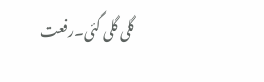گلی گلی گئی۔رفعت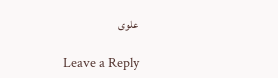علوی

Leave a Reply